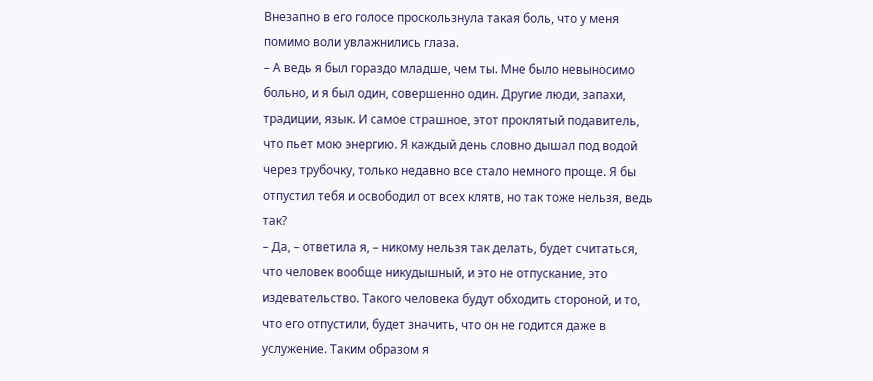Внезапно в его голосе проскользнула такая боль, что у меня помимо воли увлажнились глаза.
– А ведь я был гораздо младше, чем ты. Мне было невыносимо больно, и я был один, совершенно один. Другие люди, запахи, традиции, язык. И самое страшное, этот проклятый подавитель, что пьет мою энергию. Я каждый день словно дышал под водой через трубочку, только недавно все стало немного проще. Я бы отпустил тебя и освободил от всех клятв, но так тоже нельзя, ведь так?
– Да, – ответила я, – никому нельзя так делать, будет считаться, что человек вообще никудышный, и это не отпускание, это издевательство. Такого человека будут обходить стороной, и то, что его отпустили, будет значить, что он не годится даже в услужение. Таким образом я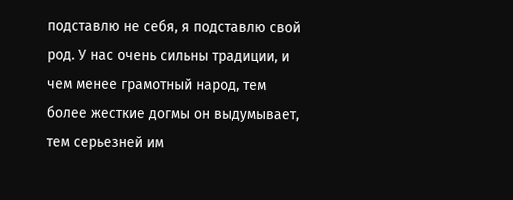подставлю не себя, я подставлю свой род. У нас очень сильны традиции, и чем менее грамотный народ, тем более жесткие догмы он выдумывает, тем серьезней им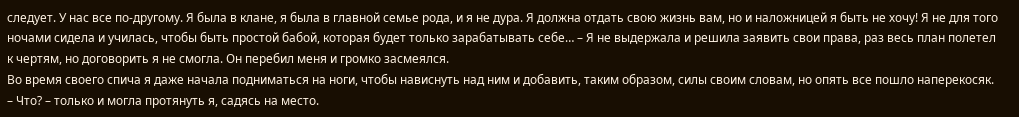следует. У нас все по-другому. Я была в клане, я была в главной семье рода, и я не дура. Я должна отдать свою жизнь вам, но и наложницей я быть не хочу! Я не для того ночами сидела и училась, чтобы быть простой бабой, которая будет только зарабатывать себе… – Я не выдержала и решила заявить свои права, раз весь план полетел к чертям, но договорить я не смогла. Он перебил меня и громко засмеялся.
Во время своего спича я даже начала подниматься на ноги, чтобы нависнуть над ним и добавить, таким образом, силы своим словам, но опять все пошло наперекосяк.
– Что? – только и могла протянуть я, садясь на место.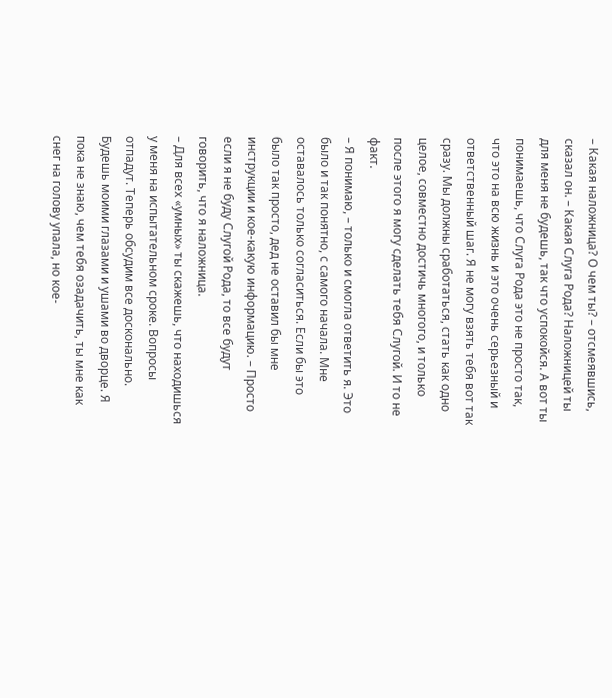– Какая наложница? О чем ты? – отсмеявшись, сказал он. – Какая Слуга Рода? Наложницей ты для меня не будешь, так что успокойся. А вот ты понимаешь, что Слуга Рода это не просто так, что это на всю жизнь и это очень серьезный и ответственный шаг. Я не могу взять тебя вот так сразу. Мы должны сработаться, стать как одно целое, совместно достичь многого, и только после этого я могу сделать тебя Слугой. И то не факт.
– Я понимаю, – только и смогла ответить я. Это было и так понятно, с самого начала. Мне оставалось только согласиться. Если бы это было так просто, дед не оставил бы мне инструкции и кое-какую информацию. – Просто если я не буду Слугой Рода, то все будут говорить, что я наложница.
– Для всех «умных» ты скажешь, что находишься у меня на испытательном сроке. Вопросы отпадут. Теперь обсудим все досконально. Будешь моими глазами и ушами во дворце. Я пока не знаю, чем тебя озадачить, ты мне как снег на голову упала, но кое-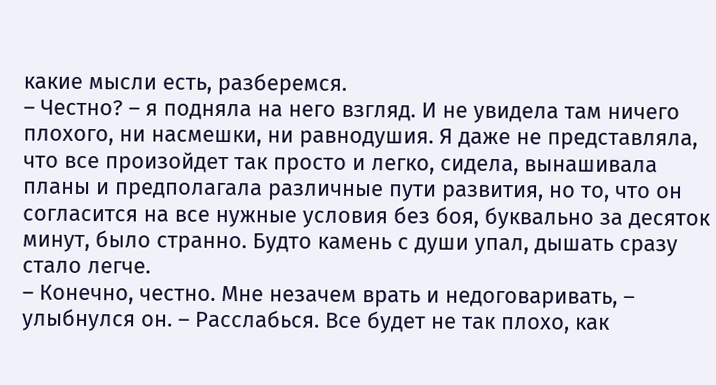какие мысли есть, разберемся.
– Честно? – я подняла на него взгляд. И не увидела там ничего плохого, ни насмешки, ни равнодушия. Я даже не представляла, что все произойдет так просто и легко, сидела, вынашивала планы и предполагала различные пути развития, но то, что он согласится на все нужные условия без боя, буквально за десяток минут, было странно. Будто камень с души упал, дышать сразу стало легче.
– Конечно, честно. Мне незачем врать и недоговаривать, – улыбнулся он. – Расслабься. Все будет не так плохо, как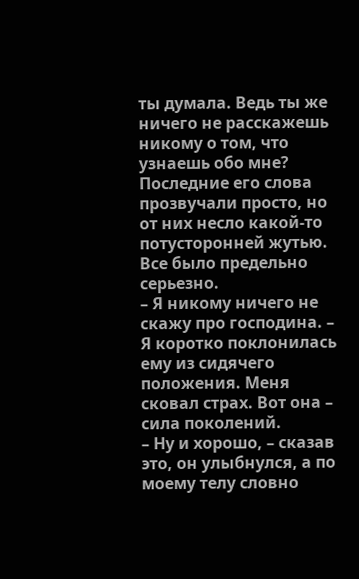ты думала. Ведь ты же ничего не расскажешь никому о том, что узнаешь обо мне?
Последние его слова прозвучали просто, но от них несло какой-то потусторонней жутью. Все было предельно серьезно.
– Я никому ничего не скажу про господина. – Я коротко поклонилась ему из сидячего положения. Меня сковал страх. Вот она – сила поколений.
– Ну и хорошо, – сказав это, он улыбнулся, а по моему телу словно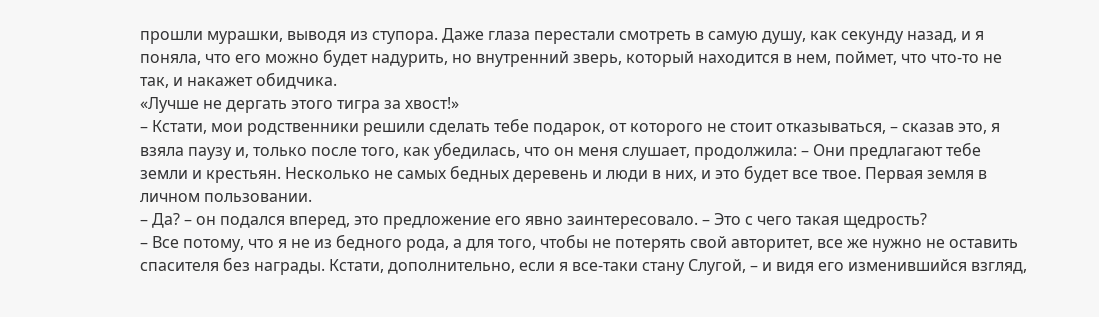прошли мурашки, выводя из ступора. Даже глаза перестали смотреть в самую душу, как секунду назад, и я поняла, что его можно будет надурить, но внутренний зверь, который находится в нем, поймет, что что-то не так, и накажет обидчика.
«Лучше не дергать этого тигра за хвост!»
– Кстати, мои родственники решили сделать тебе подарок, от которого не стоит отказываться, – сказав это, я взяла паузу и, только после того, как убедилась, что он меня слушает, продолжила: – Они предлагают тебе земли и крестьян. Несколько не самых бедных деревень и люди в них, и это будет все твое. Первая земля в личном пользовании.
– Да? – он подался вперед, это предложение его явно заинтересовало. – Это с чего такая щедрость?
– Все потому, что я не из бедного рода, а для того, чтобы не потерять свой авторитет, все же нужно не оставить спасителя без награды. Кстати, дополнительно, если я все-таки стану Слугой, – и видя его изменившийся взгляд,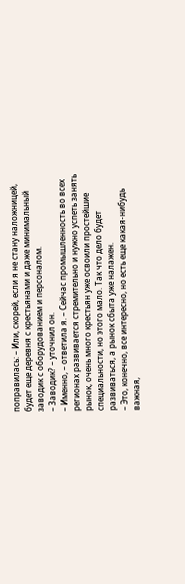поправилась: – Или, скорей, если я не стану наложницей, будет еще деревня с крестьянами и даже минимальный заводик с оборудованием и персоналом.
– Заводик? – уточнил он.
– Именно, – ответила я. – Сейчас промышленность во всех регионах развивается стремительно и нужно успеть занять рынок, очень много крестьян уже освоили простейшие специальности, но этого мало. Так что дело будет развиваться, а рынок сбыта уже налажен.
– Это, конечно, все интересно, но есть еще какая-нибудь важная,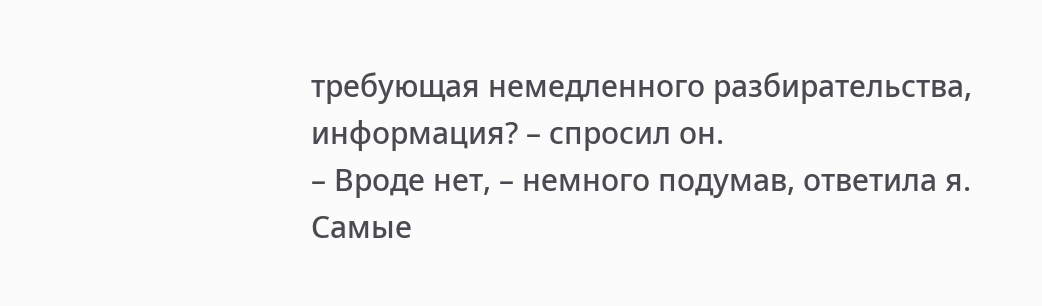требующая немедленного разбирательства, информация? – спросил он.
– Вроде нет, – немного подумав, ответила я. Самые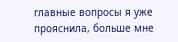главные вопросы я уже прояснила, больше мне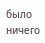было ничего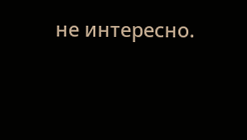не интересно.